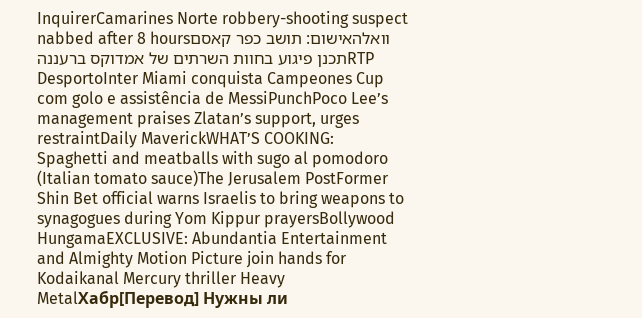InquirerCamarines Norte robbery-shooting suspect nabbed after 8 hoursוואלהאישום: תושב כפר קאסם תכנן פיגוע בחוות השרתים של אמדוקס ברעננהRTP DesportoInter Miami conquista Campeones Cup com golo e assistência de MessiPunchPoco Lee’s management praises Zlatan’s support, urges restraintDaily MaverickWHAT’S COOKING: Spaghetti and meatballs with sugo al pomodoro (Italian tomato sauce)The Jerusalem PostFormer Shin Bet official warns Israelis to bring weapons to synagogues during Yom Kippur prayersBollywood HungamaEXCLUSIVE: Abundantia Entertainment and Almighty Motion Picture join hands for Kodaikanal Mercury thriller Heavy MetalХабр[Перевод] Нужны ли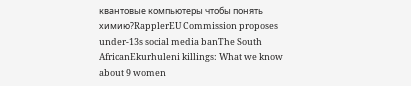квантовые компьютеры чтобы понять химию?RapplerEU Commission proposes under-13s social media banThe South AfricanEkurhuleni killings: What we know about 9 women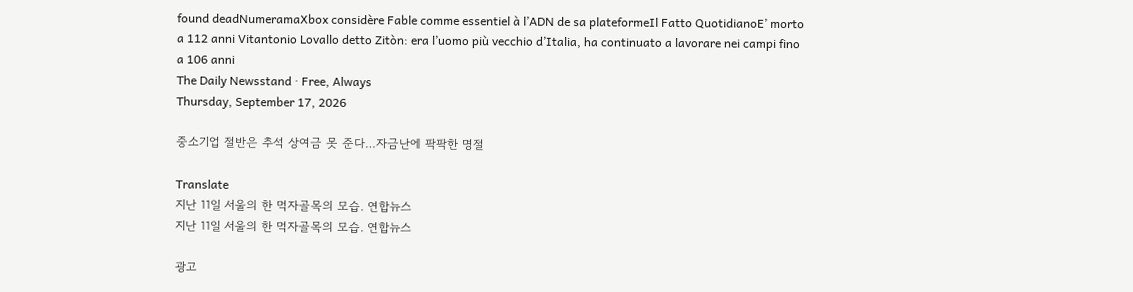found deadNumeramaXbox considère Fable comme essentiel à l’ADN de sa plateformeIl Fatto QuotidianoE’ morto a 112 anni Vitantonio Lovallo detto Zitòn: era l’uomo più vecchio d’Italia, ha continuato a lavorare nei campi fino a 106 anni
The Daily Newsstand · Free, Always
Thursday, September 17, 2026

중소기업 절반은 추석 상여금 못 준다…자금난에 팍팍한 명절

Translate
지난 11일 서울의 한 먹자골목의 모습. 연합뉴스
지난 11일 서울의 한 먹자골목의 모습. 연합뉴스

광고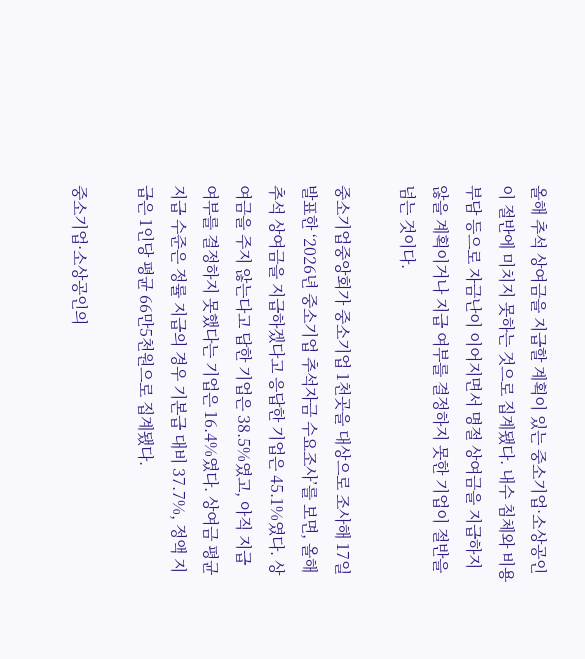올해 추석 상여금을 지급할 계획이 있는 중소기업·소상공인이 절반에 미치지 못하는 것으로 집계됐다. 내수 침체와 비용 부담 등으로 자금난이 이어지면서 명절 상여금을 지급하지 않을 계획이거나 지급 여부를 결정하지 못한 기업이 절반을 넘는 것이다.

중소기업중앙회가 중소기업 1천곳을 대상으로 조사해 17일 발표한 ‘2026년 중소기업 추석자금 수요조사’를 보면, 올해 추석 상여금을 지급하겠다고 응답한 기업은 45.1%였다. 상여금을 주지 않는다고 답한 기업은 38.5%였고, 아직 지급 여부를 결정하지 못했다는 기업은 16.4%였다. 상여금 평균 지급 수준은 정률 지급의 경우 기본급 대비 37.7%, 정액 지급은 1인당 평균 66만5천원으로 집계됐다.

중소기업·소상공인의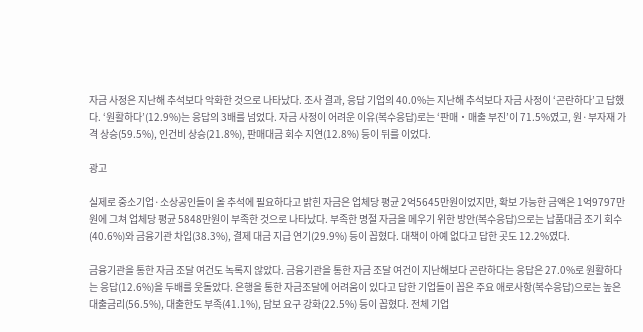자금 사정은 지난해 추석보다 악화한 것으로 나타났다. 조사 결과, 응답 기업의 40.0%는 지난해 추석보다 자금 사정이 ‘곤란하다’고 답했다. ‘원활하다’(12.9%)는 응답의 3배를 넘었다. 자금 사정이 어려운 이유(복수응답)로는 ‘판매‧매출 부진’이 71.5%였고, 원·부자재 가격 상승(59.5%), 인건비 상승(21.8%), 판매대금 회수 지연(12.8%) 등이 뒤를 이었다.

광고

실제로 중소기업·소상공인들이 올 추석에 필요하다고 밝힌 자금은 업체당 평균 2억5645만원이었지만, 확보 가능한 금액은 1억9797만원에 그쳐 업체당 평균 5848만원이 부족한 것으로 나타났다. 부족한 명절 자금을 메우기 위한 방안(복수응답)으로는 납품대금 조기 회수(40.6%)와 금융기관 차입(38.3%), 결제 대금 지급 연기(29.9%) 등이 꼽혔다. 대책이 아예 없다고 답한 곳도 12.2%였다.

금융기관을 통한 자금 조달 여건도 녹록지 않았다. 금융기관을 통한 자금 조달 여건이 지난해보다 곤란하다는 응답은 27.0%로 원활하다는 응답(12.6%)을 두배를 웃돌았다. 은행을 통한 자금조달에 어려움이 있다고 답한 기업들이 꼽은 주요 애로사항(복수응답)으로는 높은 대출금리(56.5%), 대출한도 부족(41.1%), 담보 요구 강화(22.5%) 등이 꼽혔다. 전체 기업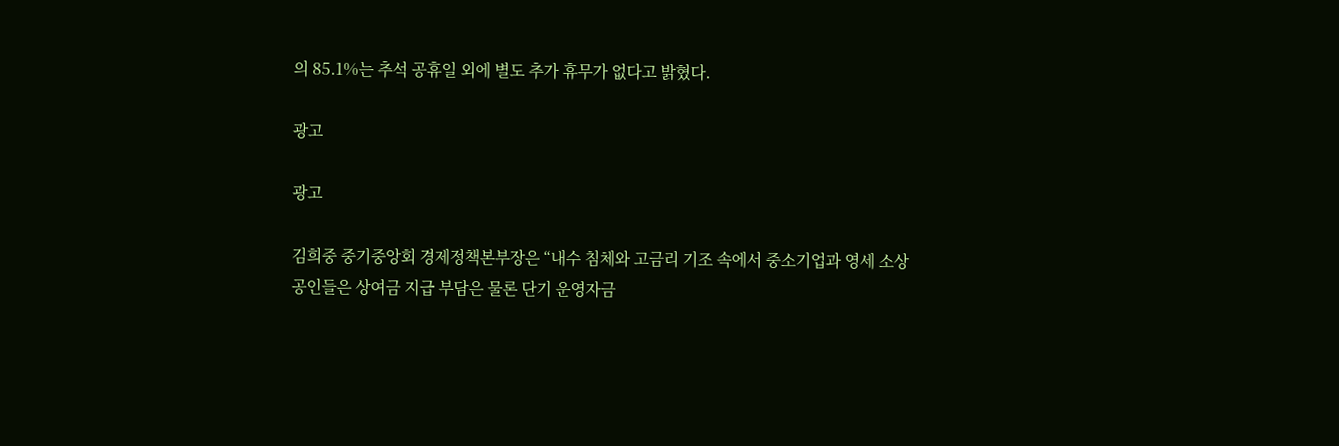의 85.1%는 추석 공휴일 외에 별도 추가 휴무가 없다고 밝혔다.

광고

광고

김희중 중기중앙회 경제정책본부장은 “내수 침체와 고금리 기조 속에서 중소기업과 영세 소상공인들은 상여금 지급 부담은 물론 단기 운영자금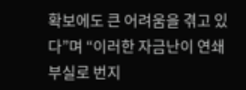확보에도 큰 어려움을 겪고 있다”며 “이러한 자금난이 연쇄 부실로 번지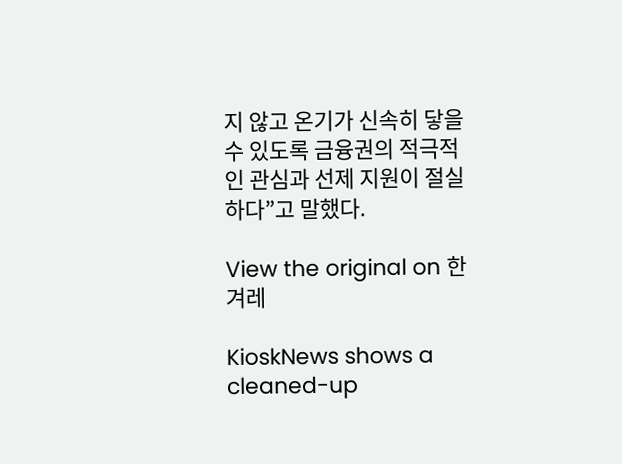지 않고 온기가 신속히 닿을 수 있도록 금융권의 적극적인 관심과 선제 지원이 절실하다”고 말했다.

View the original on 한겨레

KioskNews shows a cleaned-up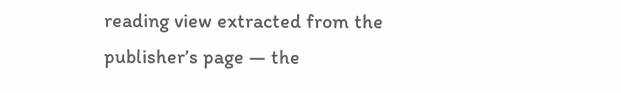reading view extracted from the publisher’s page — the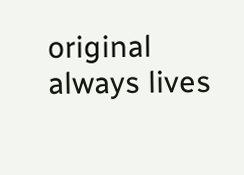original always lives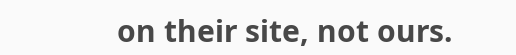on their site, not ours.